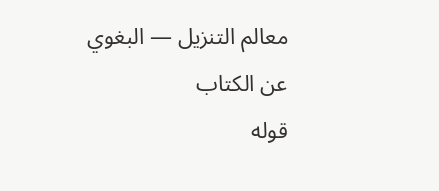معالم التنزيل — البغوي
عن الكتاب
قوله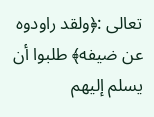تعالى :﴿ولقد راودوه عن ضيفه﴾ طلبوا أن يسلم إليهم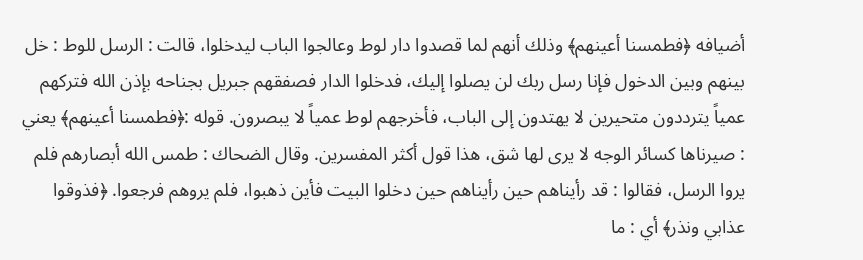أضيافه ﴿فطمسنا أعينهم﴾ وذلك أنهم لما قصدوا دار لوط وعالجوا الباب ليدخلوا، قالت : الرسل للوط : خل بينهم وبين الدخول فإنا رسل ربك لن يصلوا إليك، فدخلوا الدار فصفقهم جبريل بجناحه بإذن الله فتركهم عمياً يترددون متحيرين لا يهتدون إلى الباب، فأخرجهم لوط عمياً لا يبصرون. قوله :﴿فطمسنا أعينهم﴾ يعني : صيرناها كسائر الوجه لا يرى لها شق، هذا قول أكثر المفسرين. وقال الضحاك : طمس الله أبصارهم فلم يروا الرسل، فقالوا : قد رأيناهم حين رأيناهم حين دخلوا البيت فأين ذهبوا، فلم يروهم فرجعوا. ﴿فذوقوا عذابي ونذر﴾ أي : ما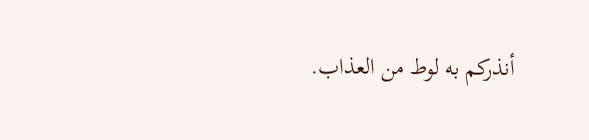أنذركم به لوط من العذاب.